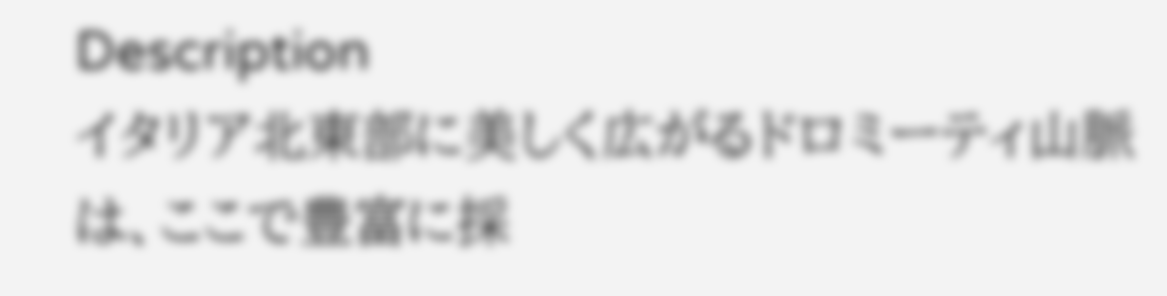Description
イタリア北東部に美しく広がるドロミーティ山脈は、ここで豊富に採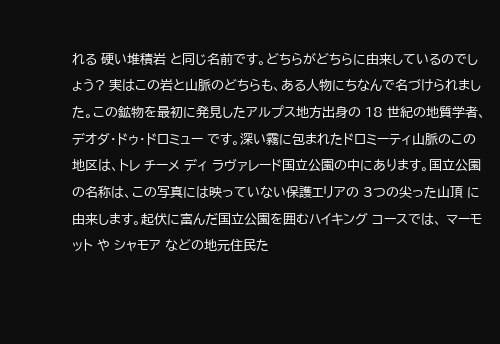れる 硬い堆積岩 と同じ名前です。どちらがどちらに由来しているのでしょう? 実はこの岩と山脈のどちらも、ある人物にちなんで名づけられました。この鉱物を最初に発見したアルプス地方出身の 18 世紀の地質学者、 デオダ・ドゥ・ドロミュー です。深い霧に包まれたドロミーティ山脈のこの地区は、トレ チーメ ディ ラヴァレード国立公園の中にあります。国立公園の名称は、この写真には映っていない保護エリアの 3つの尖った山頂 に由来します。起伏に富んだ国立公園を囲むハイキング コースでは、 マーモット や シャモア などの地元住民た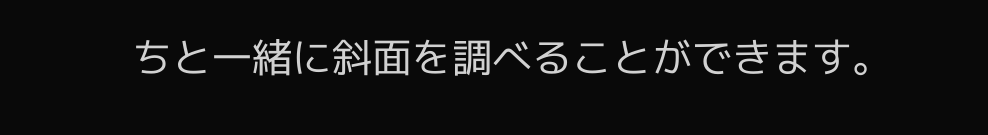ちと一緒に斜面を調べることができます。